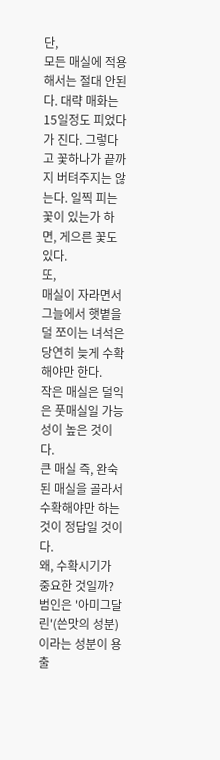단,
모든 매실에 적용해서는 절대 안된다. 대략 매화는 15일정도 피었다가 진다. 그렇다고 꽃하나가 끝까지 버텨주지는 않는다. 일찍 피는 꽃이 있는가 하면, 게으른 꽃도 있다.
또,
매실이 자라면서 그늘에서 햇볕을 덜 쪼이는 녀석은 당연히 늦게 수확해야만 한다.
작은 매실은 덜익은 풋매실일 가능성이 높은 것이다.
큰 매실 즉, 완숙된 매실을 골라서 수확해야만 하는 것이 정답일 것이다.
왜, 수확시기가 중요한 것일까?
범인은 '아미그달린'(쓴맛의 성분)이라는 성분이 용출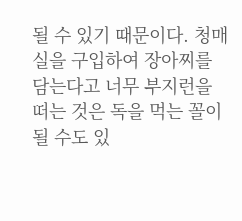될 수 있기 때문이다. 청매실을 구입하여 장아찌를 담는다고 너무 부지런을 떠는 것은 독을 먹는 꼴이 될 수도 있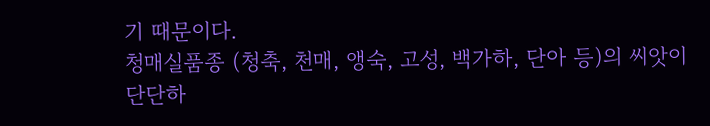기 때문이다.
청매실품종 (청축, 천매, 앵숙, 고성, 백가하, 단아 등)의 씨앗이 단단하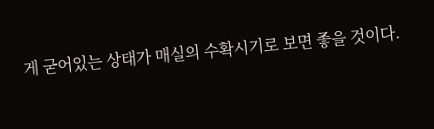게 굳어있는 상태가 매실의 수확시기로 보면 좋을 것이다.